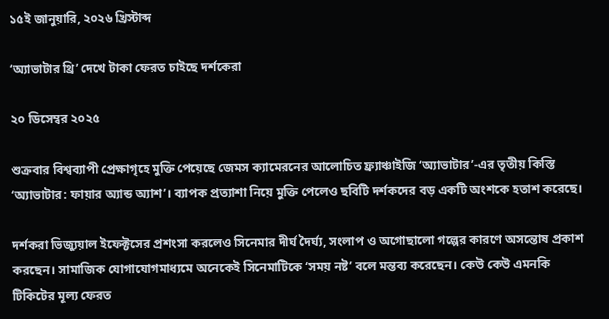১৫ই জানুয়ারি, ২০২৬ খ্রিস্টাব্দ

‘অ্যাভাটার থ্রি’ দেখে টাকা ফেরত চাইছে দর্শকেরা

২০ ডিসেম্বর ২০২৫

শুক্রবার বিশ্বব্যাপী প্রেক্ষাগৃহে মুক্তি পেয়েছে জেমস ক্যামেরনের আলোচিত ফ্র্যাঞ্চাইজি ‘অ্যাভাটার’-এর তৃতীয় কিস্তি ‘অ্যাভাটার: ফায়ার অ্যান্ড অ্যাশ’। ব্যাপক প্রত্যাশা নিয়ে মুক্তি পেলেও ছবিটি দর্শকদের বড় একটি অংশকে হতাশ করেছে।

দর্শকরা ভিজ্যুয়াল ইফেক্টসের প্রশংসা করলেও সিনেমার দীর্ঘ দৈর্ঘ্য, সংলাপ ও অগোছালো গল্পের কারণে অসন্তোষ প্রকাশ করছেন। সামাজিক যোগাযোগমাধ্যমে অনেকেই সিনেমাটিকে ‘সময় নষ্ট’ বলে মন্তব্য করেছেন। কেউ কেউ এমনকি টিকিটের মূল্য ফেরত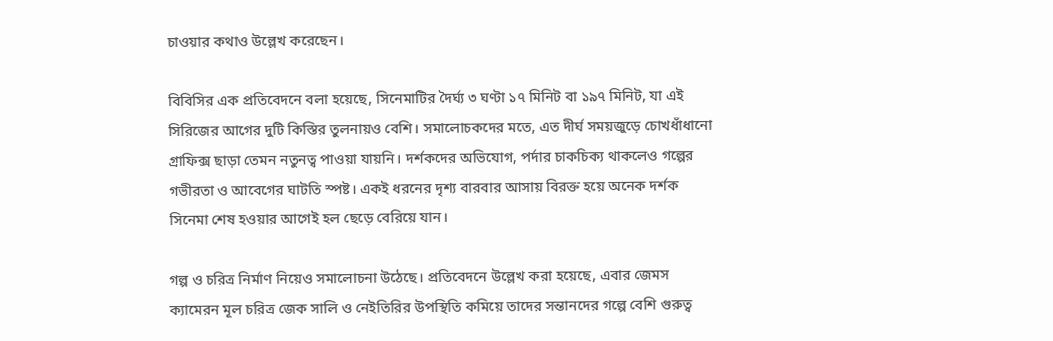চাওয়ার কথাও উল্লেখ করেছেন।

বিবিসির এক প্রতিবেদনে বলা হয়েছে, সিনেমাটির দৈর্ঘ্য ৩ ঘণ্টা ১৭ মিনিট বা ১৯৭ মিনিট, যা এই সিরিজের আগের দুটি কিস্তির তুলনায়ও বেশি। সমালোচকদের মতে, এত দীর্ঘ সময়জুড়ে চোখধাঁধানো গ্রাফিক্স ছাড়া তেমন নতুনত্ব পাওয়া যায়নি। দর্শকদের অভিযোগ, পর্দার চাকচিক্য থাকলেও গল্পের গভীরতা ও আবেগের ঘাটতি স্পষ্ট। একই ধরনের দৃশ্য বারবার আসায় বিরক্ত হয়ে অনেক দর্শক সিনেমা শেষ হওয়ার আগেই হল ছেড়ে বেরিয়ে যান।

গল্প ও চরিত্র নির্মাণ নিয়েও সমালোচনা উঠেছে। প্রতিবেদনে উল্লেখ করা হয়েছে, এবার জেমস ক্যামেরন মূল চরিত্র জেক সালি ও নেইতিরির উপস্থিতি কমিয়ে তাদের সন্তানদের গল্পে বেশি গুরুত্ব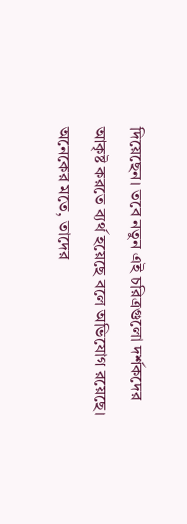দিয়েছেন। তবে নতুন এই চরিত্রগুলো দর্শকদের আকৃষ্ট করতে ব্যর্থ হয়েছে বলে অভিযোগ রয়েছে। অনেকের মতে, তাদের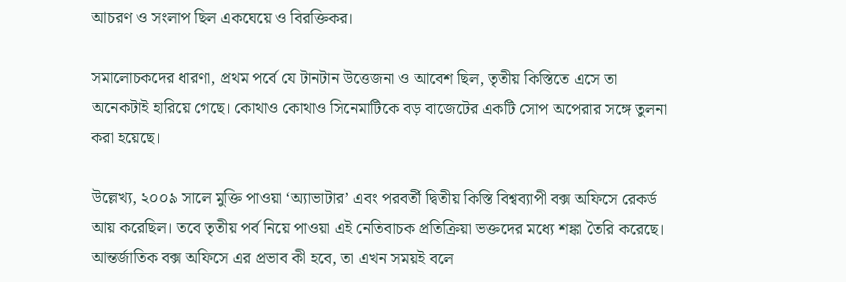আচরণ ও সংলাপ ছিল একঘেয়ে ও বিরক্তিকর।

সমালোচকদের ধারণা, প্রথম পর্বে যে টানটান উত্তেজনা ও আবেশ ছিল, তৃতীয় কিস্তিতে এসে তা অনেকটাই হারিয়ে গেছে। কোথাও কোথাও সিনেমাটিকে বড় বাজেটের একটি সোপ অপেরার সঙ্গে তুলনা করা হয়েছে।

উল্লেখ্য, ২০০৯ সালে মুক্তি পাওয়া ‘অ্যাভাটার’ এবং পরবর্তী দ্বিতীয় কিস্তি বিশ্বব্যাপী বক্স অফিসে রেকর্ড আয় করেছিল। তবে তৃতীয় পর্ব নিয়ে পাওয়া এই নেতিবাচক প্রতিক্রিয়া ভক্তদের মধ্যে শঙ্কা তৈরি করেছে। আন্তর্জাতিক বক্স অফিসে এর প্রভাব কী হবে, তা এখন সময়ই বলে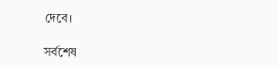দেবে।

সর্বশেষ